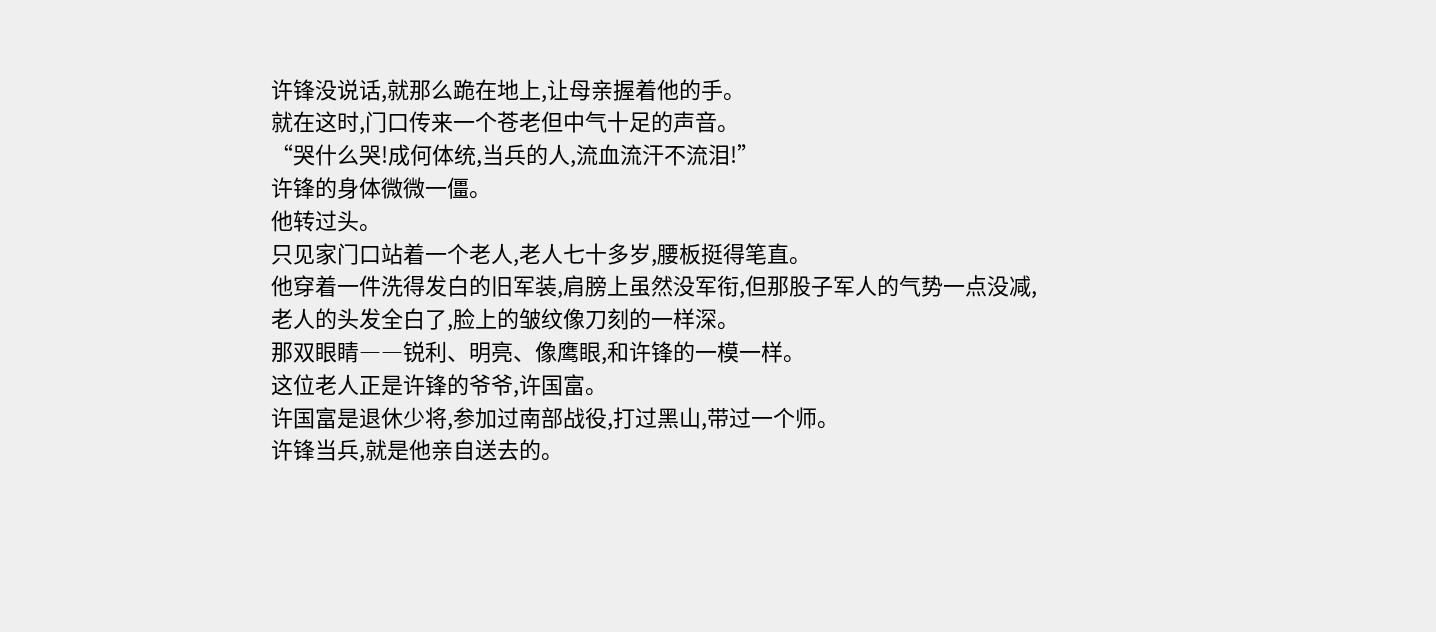许锋没说话,就那么跪在地上,让母亲握着他的手。
就在这时,门口传来一个苍老但中气十足的声音。
“哭什么哭!成何体统,当兵的人,流血流汗不流泪!”
许锋的身体微微一僵。
他转过头。
只见家门口站着一个老人,老人七十多岁,腰板挺得笔直。
他穿着一件洗得发白的旧军装,肩膀上虽然没军衔,但那股子军人的气势一点没减,
老人的头发全白了,脸上的皱纹像刀刻的一样深。
那双眼睛――锐利、明亮、像鹰眼,和许锋的一模一样。
这位老人正是许锋的爷爷,许国富。
许国富是退休少将,参加过南部战役,打过黑山,带过一个师。
许锋当兵,就是他亲自送去的。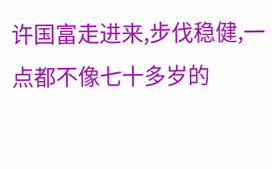许国富走进来,步伐稳健,一点都不像七十多岁的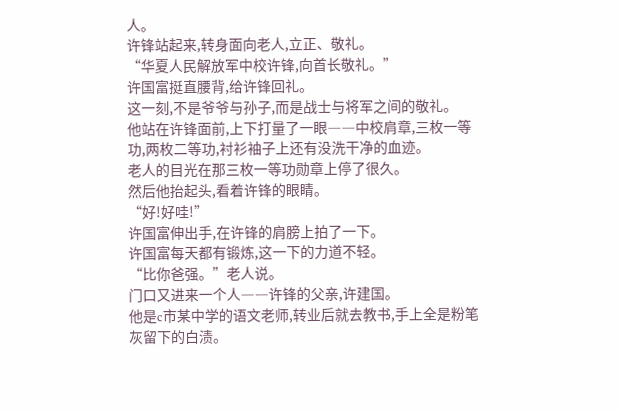人。
许锋站起来,转身面向老人,立正、敬礼。
“华夏人民解放军中校许锋,向首长敬礼。”
许国富挺直腰背,给许锋回礼。
这一刻,不是爷爷与孙子,而是战士与将军之间的敬礼。
他站在许锋面前,上下打量了一眼――中校肩章,三枚一等功,两枚二等功,衬衫袖子上还有没洗干净的血迹。
老人的目光在那三枚一等功勋章上停了很久。
然后他抬起头,看着许锋的眼睛。
“好!好哇!”
许国富伸出手,在许锋的肩膀上拍了一下。
许国富每天都有锻炼,这一下的力道不轻。
“比你爸强。”老人说。
门口又进来一个人――许锋的父亲,许建国。
他是c市某中学的语文老师,转业后就去教书,手上全是粉笔灰留下的白渍。